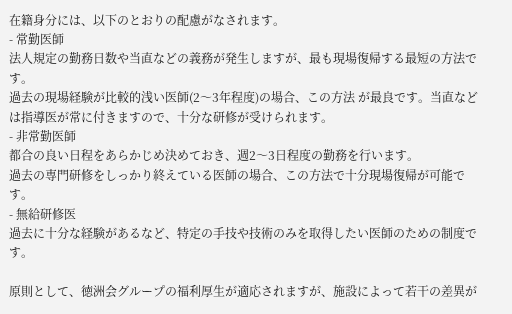在籍身分には、以下のとおりの配慮がなされます。
- 常勤医師
法人規定の勤務日数や当直などの義務が発生しますが、最も現場復帰する最短の方法です。
過去の現場経験が比較的浅い医師(2〜3年程度)の場合、この方法 が最良です。当直などは指導医が常に付きますので、十分な研修が受けられます。
- 非常勤医師
都合の良い日程をあらかじめ決めておき、週2〜3日程度の勤務を行います。
過去の専門研修をしっかり終えている医師の場合、この方法で十分現場復帰が可能です。
- 無給研修医
過去に十分な経験があるなど、特定の手技や技術のみを取得したい医師のための制度です。

原則として、徳洲会グループの福利厚生が適応されますが、施設によって若干の差異が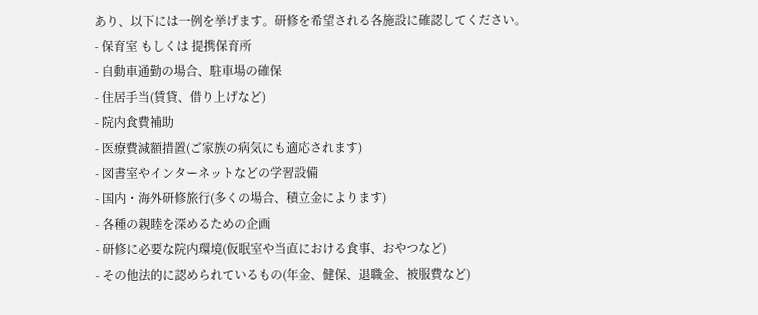あり、以下には一例を挙げます。研修を希望される各施設に確認してください。
- 保育室 もしくは 提携保育所
- 自動車通勤の場合、駐車場の確保
- 住居手当(賃貸、借り上げなど)
- 院内食費補助
- 医療費減額措置(ご家族の病気にも適応されます)
- 図書室やインターネットなどの学習設備
- 国内・海外研修旅行(多くの場合、積立金によります)
- 各種の親睦を深めるための企画
- 研修に必要な院内環境(仮眠室や当直における食事、おやつなど)
- その他法的に認められているもの(年金、健保、退職金、被服費など)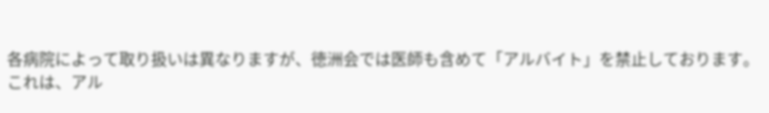各病院によって取り扱いは異なりますが、徳洲会では医師も含めて「アルバイト」を禁止しております。
これは、アル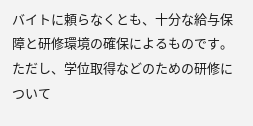バイトに頼らなくとも、十分な給与保障と研修環境の確保によるものです。
ただし、学位取得などのための研修について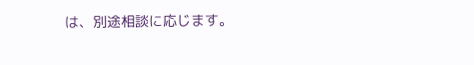は、別途相談に応じます。